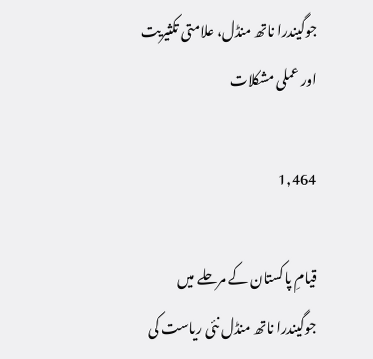جوگیندرا ناتھ منڈل، علامتی تکثیریت اور عملی مشکلات

1,464

قیامِ پاکستان کے مرحلے میں جوگیندرا ناتھ منڈل نئی ریاست کی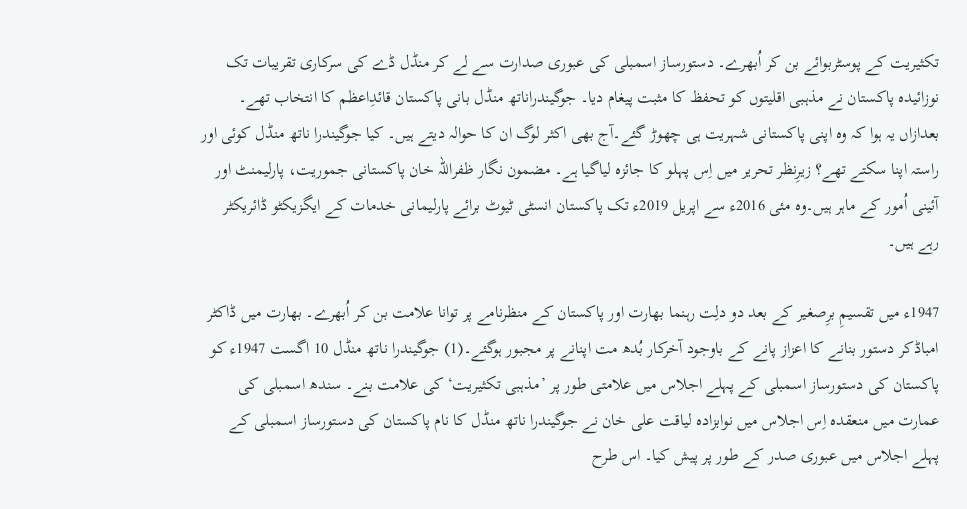تکثیریت کے پوسٹربوائے بن کر اُبھرے۔ دستورساز اسمبلی کی عبوری صدارت سے لے کر منڈل ڈے کی سرکاری تقریبات تک نوزائیدہ پاکستان نے مذہبی اقلیتوں کو تحفظ کا مثبت پیغام دیا۔ جوگیندراناتھ منڈل بانی پاکستان قائدِاعظم کا انتخاب تھے۔ بعدازاں یہ ہوا کہ وہ اپنی پاکستانی شہریت ہی چھوڑ گئے۔آج بھی اکثر لوگ ان کا حوالہ دیتے ہیں۔ کیا جوگیندرا ناتھ منڈل کوئی اور راستہ اپنا سکتے تھے؟ زیرِنظر تحریر میں اِس پہلو کا جائزہ لیاگیا ہے۔ مضمون نگار ظفراللہ خان پاکستانی جموریت، پارلیمنٹ اور آئینی اُمور کے ماہر ہیں۔وہ مئی 2016ء سے اپریل 2019ء تک پاکستان انسٹی ٹیوٹ برائے پارلیمانی خدمات کے ایگزیکٹو ڈائریکٹر رہے ہیں۔

1947ء میں تقسیمِ برِصغیر کے بعد دو دلِت رہنما بھارت اور پاکستان کے منظرنامے پر توانا علامت بن کر اُبھرے۔ بھارت میں ڈاکٹر امباڈکر دستور بنانے کا اعزاز پانے کے باوجود آخرکار بُدھ مت اپنانے پر مجبور ہوگئے۔(1) جوگیندرا ناتھ منڈل 10 اگست 1947ء کو پاکستان کی دستورساز اسمبلی کے پہلے اجلاس میں علامتی طور پر ’مذہبی تکثیریت‘ کی علامت بنے۔ سندھ اسمبلی کی عمارت میں منعقدہ اِس اجلاس میں نوابزادہ لیاقت علی خان نے جوگیندرا ناتھ منڈل کا نام پاکستان کی دستورساز اسمبلی کے پہلے اجلاس میں عبوری صدر کے طور پر پیش کیا۔ اس طرح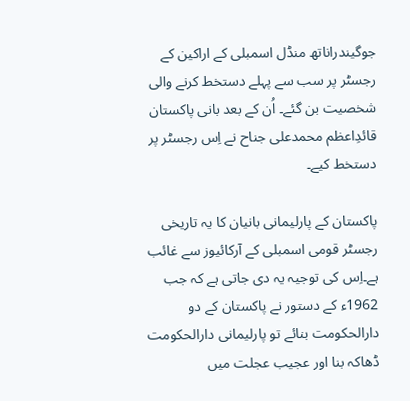جوگیندراناتھ منڈل اسمبلی کے اراکین کے رجسٹر پر سب سے پہلے دستخط کرنے والی شخصیت بن گئے۔ اُن کے بعد بانی پاکستان قائدِاعظم محمدعلی جناح نے اِس رجسٹر پر دستخط کیے۔

پاکستان کے پارلیمانی بانیان کا یہ تاریخی رجسٹر قومی اسمبلی کے آرکائیوز سے غائب ہے۔اِس کی توجیہ یہ دی جاتی ہے کہ جب 1962ء کے دستور نے پاکستان کے دو دارالحکومت بنائے تو پارلیمانی دارالحکومت ڈھاکہ بنا اور عجیب عجلت میں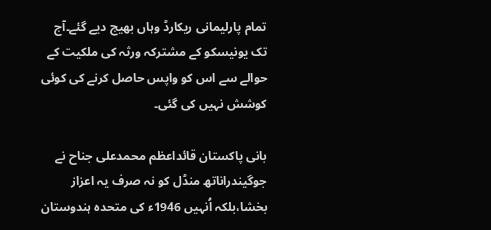تمام پارلیمانی ریکارڈ وہاں بھیج دیے گئے۔آج تک یونیسکو کے مشترکہ ورثہ کی ملکیت کے حوالے سے اس کو واپس حاصل کرنے کی کوئی کوشش نہیں کی گئی۔

بانی پاکستان قائداعظم محمدعلی جناح نے جوگیندراناتھ منڈل کو نہ صرف یہ اعزاز بخشا،بلکہ اُنہیں 1946ء کی متحدہ ہندوستان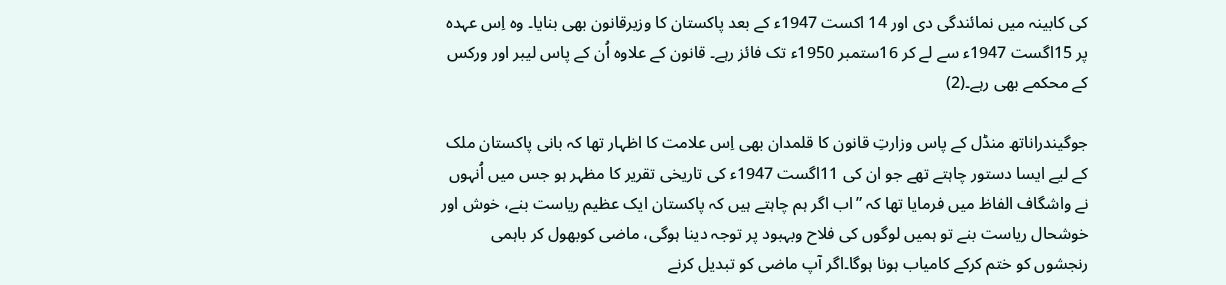کی کابینہ میں نمائندگی دی اور 14 اکست 1947ء کے بعد پاکستان کا وزیرقانون بھی بنایا۔ وہ اِس عہدہ پر 15اگست 1947ء سے لے کر 16ستمبر 1950ء تک فائز رہے۔ قانون کے علاوہ اُن کے پاس لیبر اور ورکس کے محکمے بھی رہے۔(2)

جوگیندراناتھ منڈل کے پاس وزارتِ قانون کا قلمدان بھی اِس علامت کا اظہار تھا کہ بانی پاکستان ملک کے لیے ایسا دستور چاہتے تھے جو ان کی 11اگست 1947ء کی تاریخی تقریر کا مظہر ہو جس میں اُنہوں نے واشگاف الفاظ میں فرمایا تھا کہ ”اب اگر ہم چاہتے ہیں کہ پاکستان ایک عظیم ریاست بنے، خوش اور خوشحال ریاست بنے تو ہمیں لوگوں کی فلاح وبہبود پر توجہ دینا ہوگی، ماضی کوبھول کر باہمی رنجشوں کو ختم کرکے کامیاب ہونا ہوگا۔اگر آپ ماضی کو تبدیل کرنے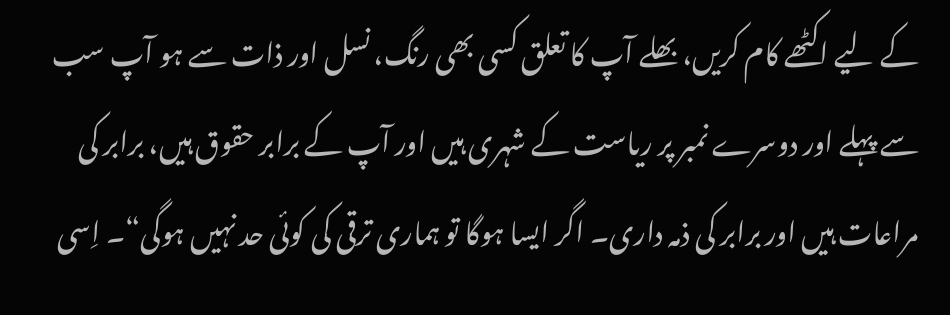کے لیے اکٹھے کام کریں، بھلے آپ کا تعلق کسی بھی رنگ، نسل اور ذات سے ہو آپ سب سے پہلے اور دوسرے نمبر پر ریاست کے شہری ہیں اور آپ کے برابر حقوق ہیں، برابر کی مراعات ہیں اور برابر کی ذمہ داری۔ اگر ایسا ہوگا تو ہماری ترقی کی کوئی حد نہیں ہوگی“۔ اِسی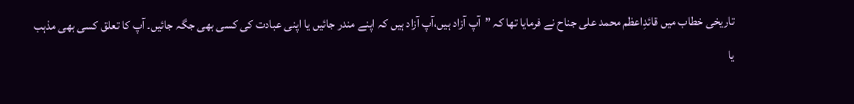تاریخی خطاب میں قائدِاعظم محمد علی جناح نے فرمایا تھا کہ ”آپ آزاد ہیں،آپ آزاد ہیں کہ اپنے مندر جائیں یا اپنی عبادت کی کسی بھی جگہ جائیں۔ آپ کا تعلق کسی بھی مذہب یا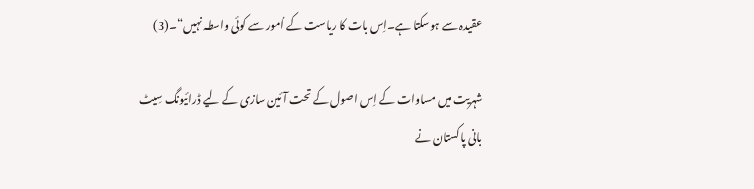عقیدہ سے ہوسکتا ہے۔اِس بات کا ریاست کے اُمور سے کوئی واسطہ نہیں“۔(3)

شہریت میں مساوات کے اِس اصول کے تحت آئین سازی کے لیے ڈرائیونگ سِیٹ بانی پاکستان نے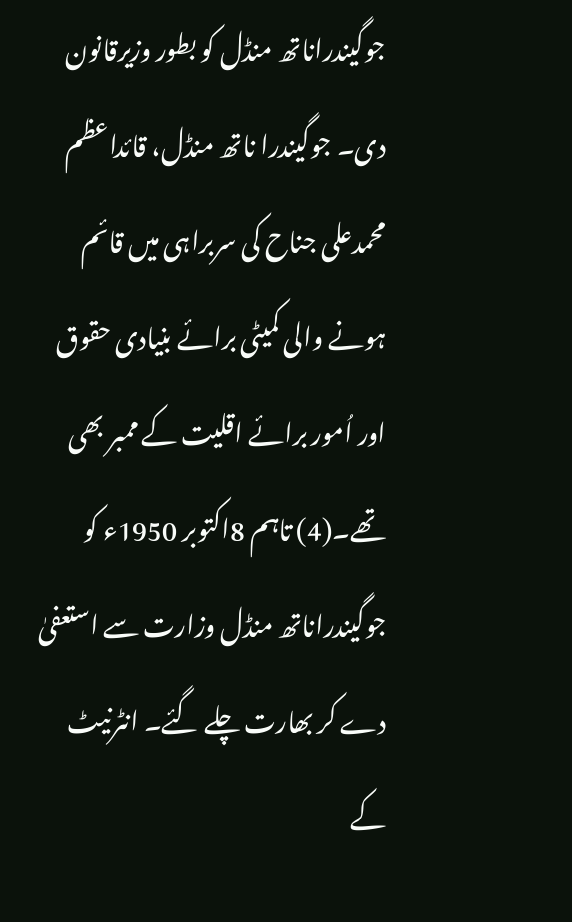جوگیندراناتھ منڈل کو بطور وزیرقانون دی۔ جوگیندرا ناتھ منڈل، قائداعظم محمدعلی جناح کی سربراہی میں قائم ہونے والی کمیٹی برائے بنیادی حقوق اور اُمور برائے اقلیت کے ممبر بھی تھے۔(4) تاہم 8اکتوبر 1950ء کو جوگیندراناتھ منڈل وزارت سے استعفیٰ دے کر بھارت چلے گئے۔ انٹرنیٹ کے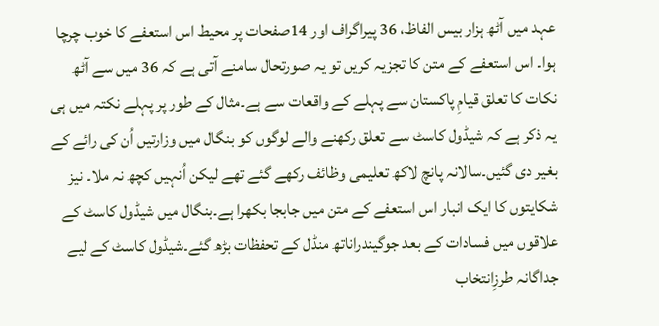عہد میں آٹھ ہزار بیس الفاظ، 36 پیراگراف اور 14صفحات پر محیط اس استعفے کا خوب چرچا ہوا۔ اس استعفے کے متن کا تجزیہ کریں تو یہ صورتحال سامنے آتی ہے کہ 36 میں سے آٹھ نکات کا تعلق قیامِ پاکستان سے پہلے کے واقعات سے ہے۔مثال کے طور پر پہلے نکتہ میں ہی یہ ذکر ہے کہ شیڈول کاسٹ سے تعلق رکھنے والے لوگوں کو بنگال میں وزارتیں اُن کی رائے کے بغیر دی گئیں۔سالانہ پانچ لاکھ تعلیمی وظائف رکھے گئے تھے لیکن اُنہیں کچھ نہ ملا۔ نیز شکایتوں کا ایک انبار اس استعفے کے متن میں جابجا بکھرا ہے۔بنگال میں شیڈول کاسٹ کے علاقوں میں فسادات کے بعد جوگیندراناتھ منڈل کے تحفظات بڑھ گئے۔شیڈول کاسٹ کے لیے جداگانہ طرزِانتخاب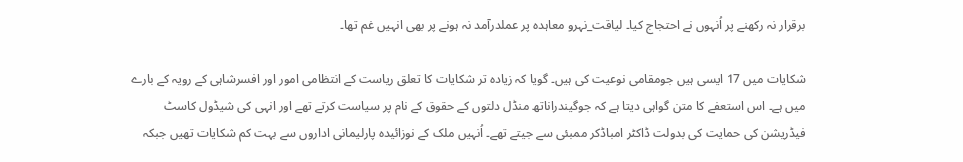برقرار نہ رکھنے پر اُنہوں نے احتجاج کیا۔ لیاقت_نہرو معاہدہ پر عملدرآمد نہ ہونے پر بھی انہیں غم تھا۔

شکایات میں 17 ایسی ہیں جومقامی نوعیت کی ہیں۔ گویا کہ زیادہ تر شکایات کا تعلق ریاست کے انتظامی امور اور افسرشاہی کے رویہ کے بارے میں ہے۔ اس استعفے کا متن گواہی دیتا ہے کہ جوگیندراناتھ منڈل دلتوں کے حقوق کے نام پر سیاست کرتے تھے اور انہی کی شیڈول کاسٹ فیڈریشن کی حمایت کی بدولت ڈاکٹر امباڈکر ممبئی سے جیتے تھے۔ اُنہیں ملک کے نوزائیدہ پارلیمانی اداروں سے بہت کم شکایات تھیں جبکہ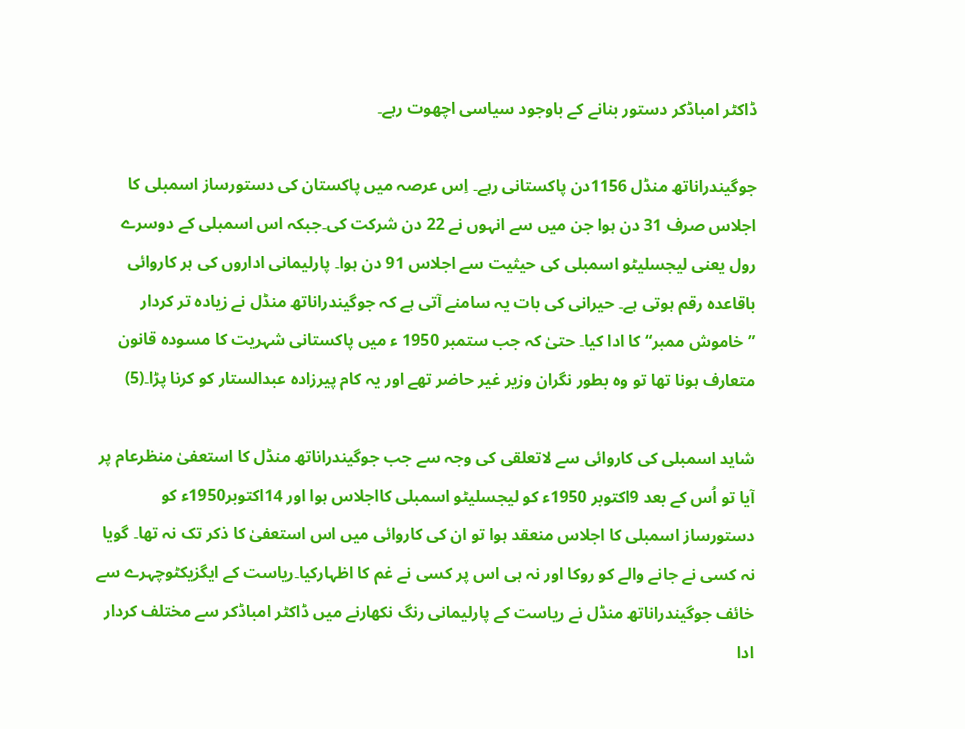ڈاکٹر امباڈکر دستور بنانے کے باوجود سیاسی اچھوت رہے۔

جوگیندراناتھ منڈل 1156دن پاکستانی رہے۔ اِس عرصہ میں پاکستان کی دستورساز اسمبلی کا اجلاس صرف 31 دن ہوا جن میں سے انہوں نے 22 دن شرکت کی۔جبکہ اس اسمبلی کے دوسرے رول یعنی لیجسلیٹو اسمبلی کی حیثیت سے اجلاس 91 دن ہوا۔ پارلیمانی اداروں کی ہر کاروائی باقاعدہ رقم ہوتی ہے۔ حیرانی کی بات یہ سامنے آتی ہے کہ جوگیندراناتھ منڈل نے زیادہ تر کردار ”خاموش ممبر“ کا ادا کیا۔ حتیٰ کہ جب ستمبر 1950 ء میں پاکستانی شہریت کا مسودہ قانون متعارف ہونا تھا تو وہ بطور نگران وزیر غیر حاضر تھے اور یہ کام پیرزادہ عبدالستار کو کرنا پڑا۔(5)

شاید اسمبلی کی کاروائی سے لاتعلقی کی وجہ سے جب جوگیندراناتھ منڈل کا استعفیٰ منظرعام پر آیا تو اُس کے بعد 9اکتوبر 1950ء کو لیجسلیٹو اسمبلی کااجلاس ہوا اور 14اکتوبر1950ء کو دستورساز اسمبلی کا اجلاس منعقد ہوا تو ان کی کاروائی میں اس استعفیٰ کا ذکر تک نہ تھا۔ گویا نہ کسی نے جانے والے کو روکا اور نہ ہی اس پر کسی نے غم کا اظہارکیا۔ریاست کے ایگزیکٹوچہرے سے خائف جوگیندراناتھ منڈل نے ریاست کے پارلیمانی رنگ نکھارنے میں ڈاکٹر امباڈکر سے مختلف کردار ادا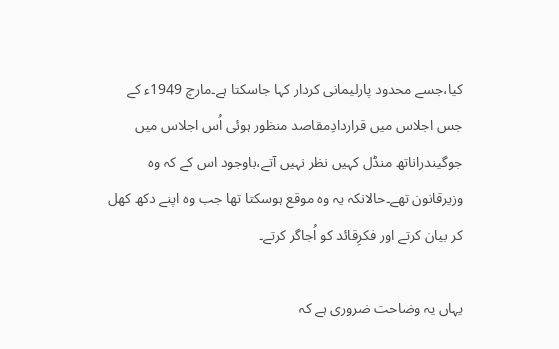کیا،جسے محدود پارلیمانی کردار کہا جاسکتا ہے۔مارچ 1949ء کے جس اجلاس میں قراردادِمقاصد منظور ہوئی اُس اجلاس میں جوگیندراناتھ منڈل کہیں نظر نہیں آتے،باوجود اس کے کہ وہ وزیرقانون تھے۔حالانکہ یہ وہ موقع ہوسکتا تھا جب وہ اپنے دکھ کھل کر بیان کرتے اور فکرِقائد کو اُجاگر کرتے۔

یہاں یہ وضاحت ضروری ہے کہ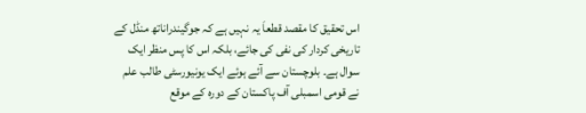اس تحقیق کا مقصد قطعاَ یہ نہیں ہے کہ جوگیندراناتھ منڈل کے تاریخی کردار کی نفی کی جائے، بلکہ اس کا پس منظر ایک سوال ہے۔ بلوچستان سے آئے ہوئے ایک یونیورسٹی طالب علم نے قومی اسمبلی آف پاکستان کے دورہ کے موقع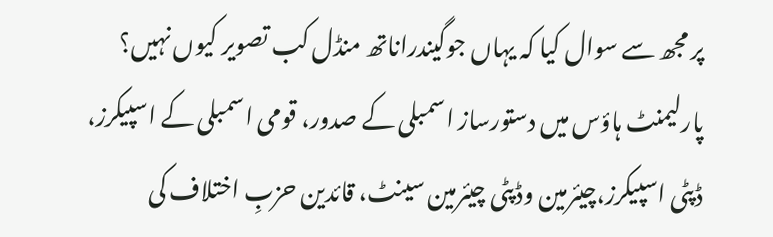پر مجھ سے سوال کیا کہ یہاں جوگیندراناتھ منڈل کب تصویر کیوں نہیں؟ پارلیمنٹ ہاؤس میں دستورساز اسمبلی کے صدور، قومی اسمبلی کے اسپیکرز، ڈپٹی اسپیکرز،چیئرمین وڈپٹی چیئرمین سینٹ، قائدین حزبِ اختلاف کی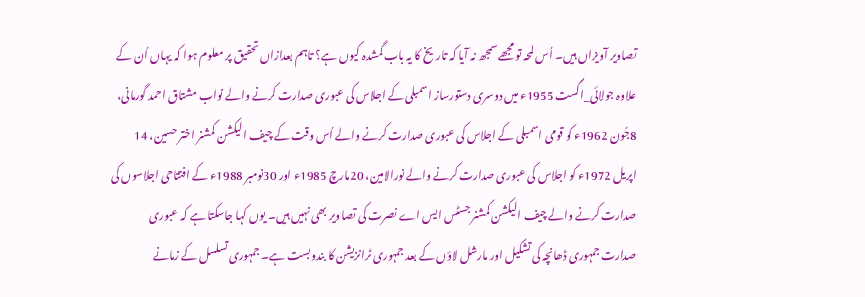تصاویر آویزاں ہیں۔ اُس لمحہ تو مجھے سمجھ نہ آیا کہ تاریخ کا یہ باب گمشدہ کیوں ہے؟ تاہم بعدازاں تحقیق پر معلوم ہوا کہ یہاں اُن کے علاوہ جولائی_اگست 1955ء میں دوسری دستورساز اسمبلی کے اجلاس کی عبوری صدارت کرنے والے نواب مشتاق احمد گورمانی، 8جُون 1962ء کو قومی اسمبلی کے اجلاس کی عبوری صدارت کرنے والے اُس وقت کے چیف الیکشن کمشنر اختر حسین، 14 اپریل 1972ء کو اجلاس کی عبوری صدارت کرنے والے نورالامین، 20مارچ 1985ء اور 30نومبر 1988ء کے افتتاحی اجلاسوں کی صدارت کرنے والے چیف الیکشن کمشنر جسٹس ایس اے نصرت کی تصاویر بھی نہیں ہیں۔ یوں کہا جاسکتا ہے کہ عبوری صدارت جمہوری ڈھانچہ کی تشکیل اور مارشل لاؤں کے بعد جمہوری ٹرانزیشن کا بندوبست ہے۔ جمہوری تسلسل کے زمانے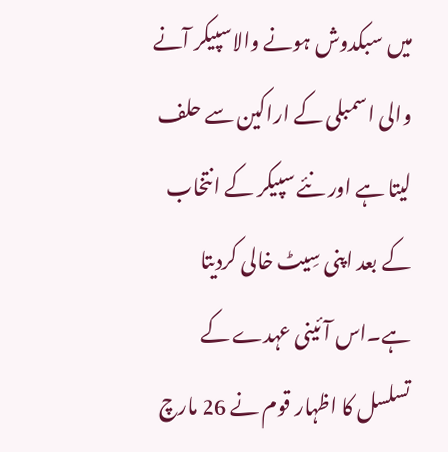میں سبکدوش ہونے والاسپیکر آنے والی اسمبلی کے اراکین سے حلف لیتا ہے اور نئے سپیکر کے انتخاب کے بعد اپنی سِیٹ خالی کردیتا ہے۔اس آئینی عہدے کے تسلسل کا اظہار قوم نے 26 مارچ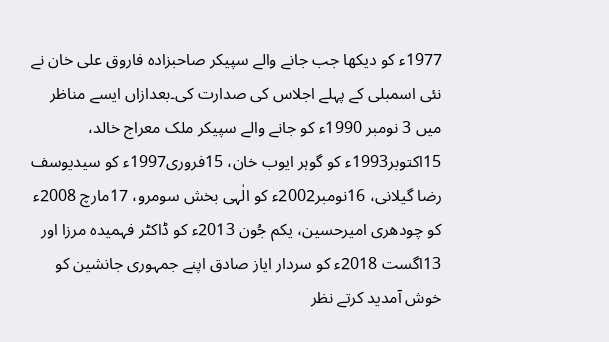1977ء کو دیکھا جب جانے والے سپیکر صاحبزادہ فاروق علی خان نے نئی اسمبلی کے پہلے اجلاس کی صدارت کی۔بعدازاں ایسے مناظر میں 3 نومبر 1990ء کو جانے والے سپیکر ملک معراج خالد، 15اکتوبر1993ء کو گوہر ایوب خان، 15فروری1997ء کو سیدیوسف رضا گیلانی، 16نومبر2002ء کو الٰہی بخش سومرو، 17مارچ 2008ء کو چودھری امیرحسین، یکم جُون 2013ء کو ڈاکٹر فہمیدہ مرزا اور 13اگست 2018ء کو سردار ایاز صادق اپنے جمہوری جانشین کو خوش آمدید کرتے نظر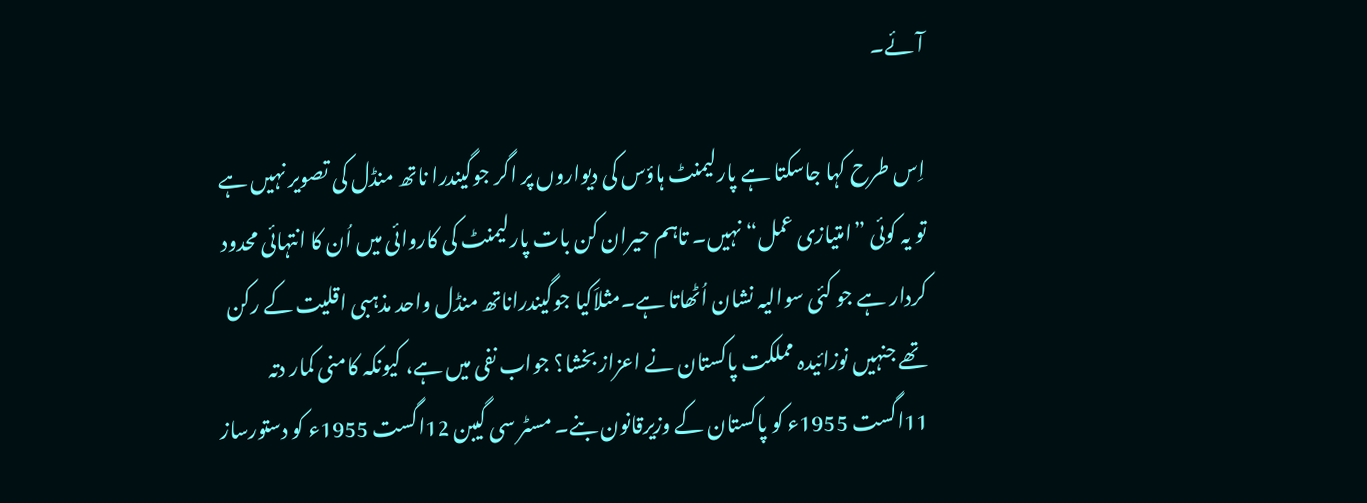آئے۔

اِس طرح کہا جاسکتا ہے پارلیمنٹ ہاؤس کی دیواروں پر اگر جوگیندرا ناتھ منڈل کی تصویر نہیں ہے تو یہ کوئی ”امتیازی عمل“ نہیں۔ تاہم حیران کن بات پارلیمنٹ کی کاروائی میں اُن کا انتہائی محدود کردار ہے جو کئی سوالیہ نشان اُٹھاتا ہے۔مثلاَکیا جوگیندراناتھ منڈل واحد مذہبی اقلیت کے رکن تھے جنہیں نوزائیدہ مملکت پاکستان نے اعزاز بخشا؟ جواب نفی میں ہے، کیونکہ کامنی کمار دتہ 11اگست 1955ء کو پاکستان کے وزیرقانون بنے۔ مسٹر سی گیبن 12اگست 1955ء کو دستورساز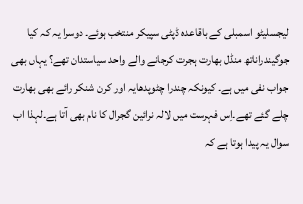لیجسلیٹو اسمبلی کے باقاعدہ ڈپٹی سپیکر منتخب ہوئے۔ دوسرا یہ کہ کیا جوگیندراناتھ منڈل بھارت ہجرت کرجانے والے واحد سیاستدان تھے؟ یہاں بھی جواب نفی میں ہے۔ کیونکہ چندرا چٹوپدھایہ اور کرن شنکر رائے بھی بھارت چلے گئے تھے۔اِس فہرست میں لالہ نرائین گجرال کا نام بھی آتا ہے۔لہذا اب سوال یہ پیدا ہوتا ہے کہ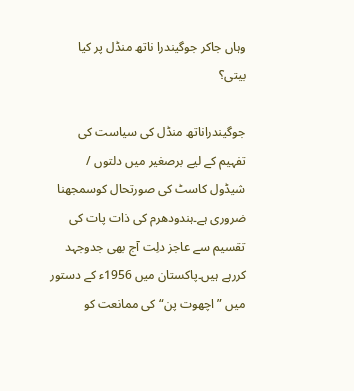وہاں جاکر جوگیندرا ناتھ منڈل پر کیا بیتی؟

جوگیندراناتھ منڈل کی سیاست کی تفہیم کے لیے برصغیر میں دلتوں / شیڈول کاسٹ کی صورتحال کوسمجھنا ضروری ہے۔ہندودھرم کی ذات پات کی تقسیم سے عاجز دلِت آج بھی جدوجہد کررہے ہیں۔پاکستان میں 1956ء کے دستور میں ”اچھوت پن“ کی ممانعت کو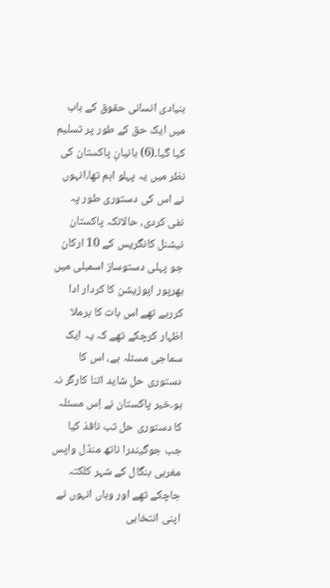بنیادی انسانی حقوق کے باب میں ایک حق کے طور پر تسلیم کیا گیا۔(6) بانیانِ پاکستان کی نظر میں یہ پہلو اہم تھا،انہوں نے اس کی دستوری طور پہ نفی کردی، حالانکہ پاکستان نیشنل کانگریس کے 10 ارکان جو پہلی دستوساز اسمبلی میں بھرپور اپوزیشن کا کردار ادا کررہے تھے اس بات کا برملا اظہار کرچکے تھے کہ یہ ایک سماجی مسئلہ ہے، اس کا دستوری حل شاید اتنا کارگر نہ ہو۔خیر پاکستان نے اِس مسئلہ کا دستوری حل تب نافذ کیا جب جوگیندرا ناتھ منڈل واپس مغربی بنگال کے شہر کلکتہ جاچکے تھے اور وہاں انہوں نے اپنی انتخابی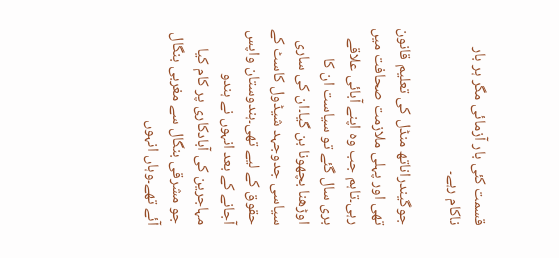قسمت کئی بار آزمائی مگر ہر بار ناکام رہے۔

جوگیندراناتھ منڈل کی تعلیم قانون تھی اور پہلی ملازمت صحافت میں رہی۔تاہم جب وہ اپنے آبائی علاقے بری سال گئے تو سیاست ان کا اوڑھنا بچھونا بن گیا۔ان کی ساری سیاسی جدوجہد شیڈول کاسٹ کے حقوق کے لیے تھی۔ہندوستان واپس آجانے کے بعد انہوں نے ہندو مہاجرین کی آبادکاری پر کام کیا جو مشرقی بنگال سے مغربی بنگال آئے تھے۔وہاں انہوں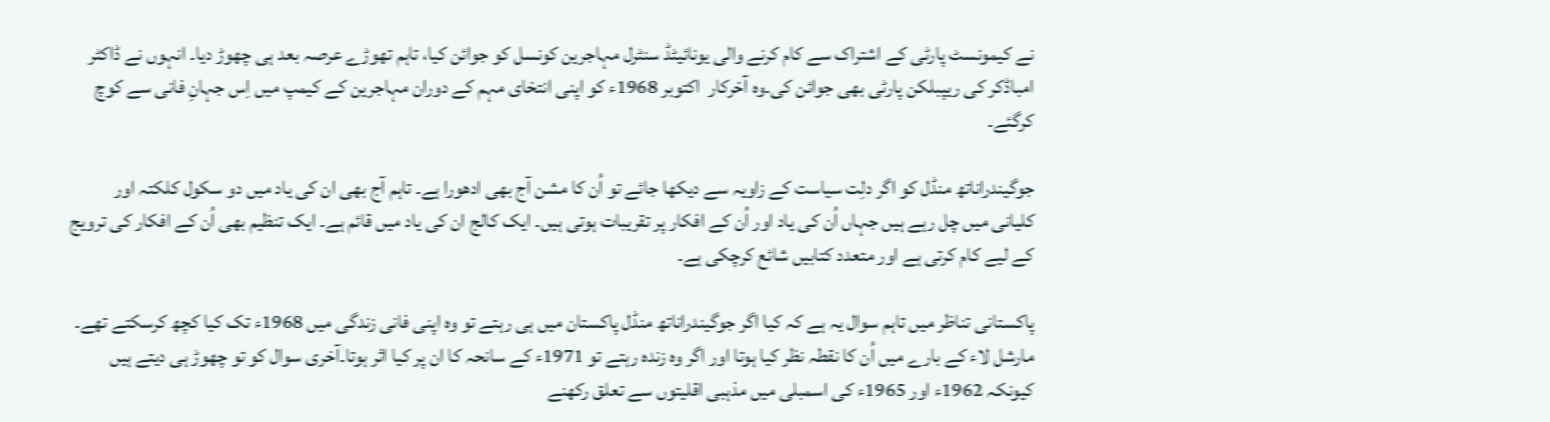نے کیمونسٹ پارٹی کے اشتراک سے کام کرنے والی یونائیٹڈ سنٹرل مہاجرین کونسل کو جوائن کیا، تاہم تھوڑے عرصہ بعد ہی چھوڑ دیا۔ انہوں نے ڈاکٹر امباڈکر کی ریپبلکن پارٹی بھی جوائن کی۔وہ آخرکار  اکتوبر 1968ء کو اپنی انتخای مہم کے دوران مہاجرین کے کیمپ میں اِس جہانِ فانی سے کوچ کرگئے۔

جوگیندراناتھ منڈل کو اگر دلِت سیاست کے زاویہ سے دیکھا جائے تو اُن کا مشن آج بھی ادھورا ہے۔ تاہم آج بھی ان کی یاد میں دو سکول کلکتہ اور کلیانی میں چل رہے ہیں جہاں اُن کی یاد اور اُن کے افکار پر تقریبات ہوتی ہیں۔ ایک کالج ان کی یاد میں قائم ہے۔ ایک تنظیم بھی اُن کے افکار کی ترویج کے لیے کام کرتی ہے اور متعدد کتابیں شائع کرچکی ہے۔

پاکستانی تناظر میں تاہم سوال یہ ہے کہ کیا اگر جوگیندراناتھ منڈل پاکستان میں ہی رہتے تو وہ اپنی فانی زندگی میں 1968ء تک کیا کچھ کرسکتے تھے۔ مارشل لاء کے بارے میں اُن کا نقطہ نظر کیا ہوتا اور اگر وہ زندہ رہتے تو 1971ء کے سانحہ کا ان پر کیا اثر ہوتا۔آخری سوال کو تو چھوڑ ہی دیتے ہیں کیونکہ 1962ء اور 1965ء کی اسمبلی میں مذہبی اقلیتوں سے تعلق رکھنے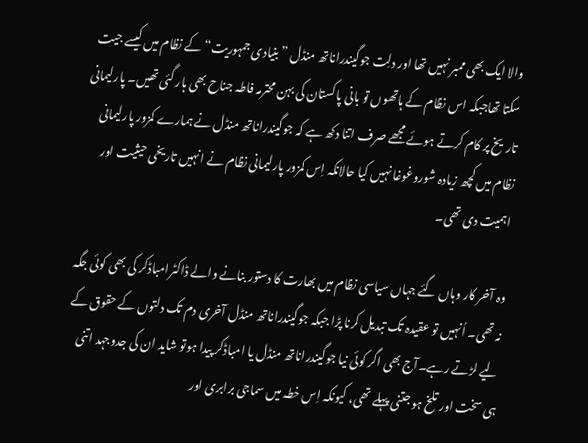والا ایک بھی ممبر نہیں تھا اور دلِت جوگیندراناتھ منڈل ”بنیادی جمہوریت“ کے نظام میں کیسے جیت سکتا تھاجبکہ اس نظام کے ہاتھوں تو بانی پاکستان کی بہن محترمہ فاطہ جناح بھی ہار گئی تھیں۔ پارلیمانی تاریخ پر کام کرتے ہوئے مجھے صرف اتنا دکھ ہے کہ جوگیندراناتھ منڈل نے ہمارے کمزور پارلیمانی نظام میں کچھ زیادہ شوروغوغا نہیں کیا حالانکہ اِس کمزور پارلیمانی نظام نے انہیں تاریخی حیثیت اور اہمیت دی تھی۔

وہ آخر کار وہاں گئے جہاں سیاسی نظام میں بھارت کا دستور بنانے والے ڈاکٹرامباڈکر کی بھی کوئی جگہ نہ تھی۔ اُنہیں تو عقیدہ تک تبدیل کرنا پڑا جبکہ جوگیندراناتھ منڈل آخری دم تک دلتوں کے حقوق کے لیے لڑتے رہے۔آج بھی اگر کوئی نیا جوگیندراناتھ منڈل یا امباڈکر پیدا ہوتو شاید ان کی جدوجہد اتنی ہی سخت اور تلخ ہو جتنی پہلے تھی، کیونکہ اِس خطہ میں سماجی برابری اور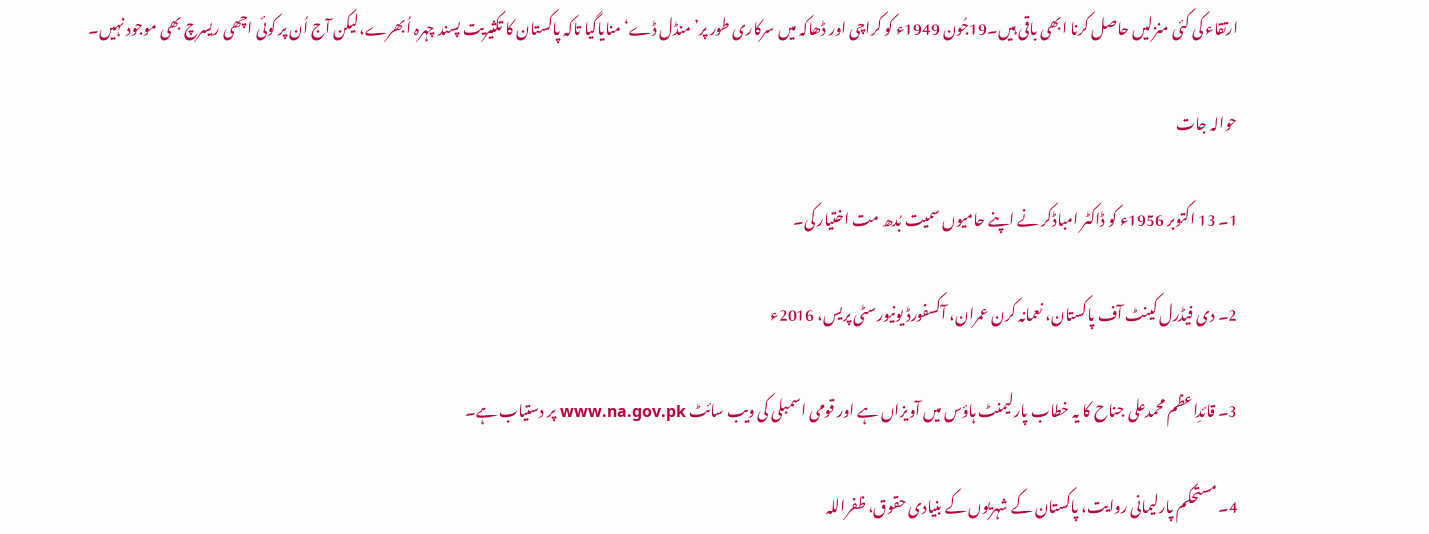ارتقاء کی کئی منزلیں حاصل کرنا ابھی باقی ہیں۔19جُون 1949ء کو کراچی اور ڈھاکہ میں سرکاری طور پر’منڈل ڈے‘ منایاگیا تاکہ پاکستان کا تکثیریت پسند چہرہ اُبھرے،لیکن آج اُن پر کوئی اچھی ریسرچ بھی موجود نہیں۔

حوالہ جات

1۔ 13 اکتوبر 1956ء کو ڈاکٹر امباڈکر نے اپنے حامیوں سمیت بُدھ مت اختیار کی۔

2۔ دی فیڈرل کینٹ آف پاکستان، نعمانہ کرن عمران، آکسفورڈ یونیورسٹی پریس، 2016ء

3۔ قائدِاعظم محمدعلی جناح کا یہ خطاب پارلیمنٹ ہاؤس میں آویزاں ہے اور قومی اسمبلی کی ویب سائٹ www.na.gov.pk پر دستیاب ہے۔

4۔ مستحکم پارلیمانی روایت، پاکستان کے شہریوں کے بنیادی حقوق، ظفراللہ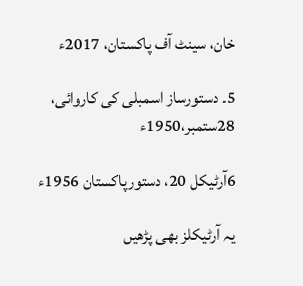خان، سینٹ آف پاکستان، 2017ء

5۔ دستورساز اسمبلی کی کاروائی، 28ستمبر،1950ء

6آرٹیکل 20، دستورپاکستان 1956ء

یہ آرٹیکلز بھی پڑھیں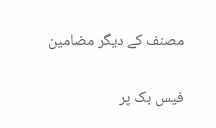مصنف کے دیگر مضامین

فیس بک پر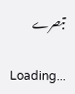تبصرے

Loading...